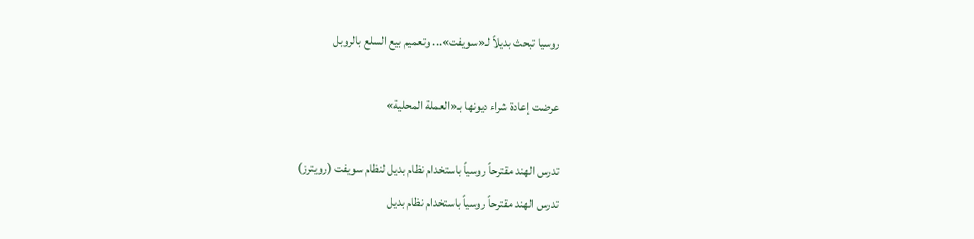روسيا تبحث بديلاً لـ«سويفت»... وتعميم بيع السلع بالروبل

عرضت إعادة شراء ديونها بـ«العملة المحلية»

تدرس الهند مقترحاً روسياً باستخدام نظام بديل لنظام سويفت (رويترز)
تدرس الهند مقترحاً روسياً باستخدام نظام بديل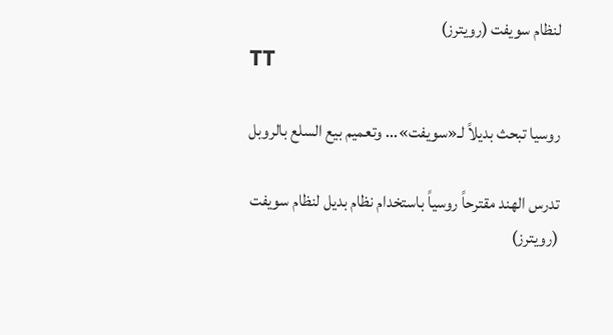لنظام سويفت (رويترز)
TT

روسيا تبحث بديلاً لـ«سويفت»... وتعميم بيع السلع بالروبل

تدرس الهند مقترحاً روسياً باستخدام نظام بديل لنظام سويفت (رويترز)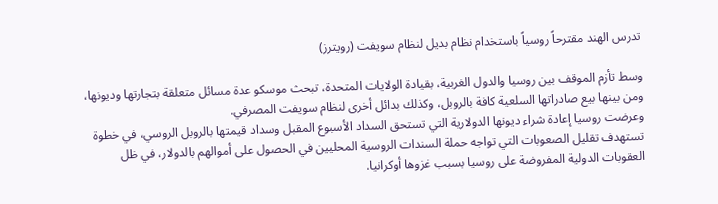تدرس الهند مقترحاً روسياً باستخدام نظام بديل لنظام سويفت (رويترز)

وسط تأزم الموقف بين روسيا والدول الغربية، بقيادة الولايات المتحدة، تبحث موسكو عدة مسائل متعلقة بتجارتها وديونها، ومن بينها بيع صادراتها السلعية كافة بالروبل، وكذلك بدائل أخرى لنظام سويفت المصرفي.
وعرضت روسيا إعادة شراء ديونها الدولارية التي تستحق السداد الأسبوع المقبل وسداد قيمتها بالروبل الروسي، في خطوة تستهدف تقليل الصعوبات التي تواجه حملة السندات الروسية المحليين في الحصول على أموالهم بالدولار، في ظل العقوبات الدولية المفروضة على روسيا بسبب غزوها أوكرانيا.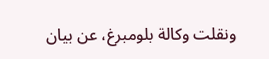ونقلت وكالة بلومبرغ، عن بيان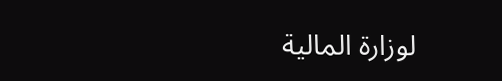لوزارة المالية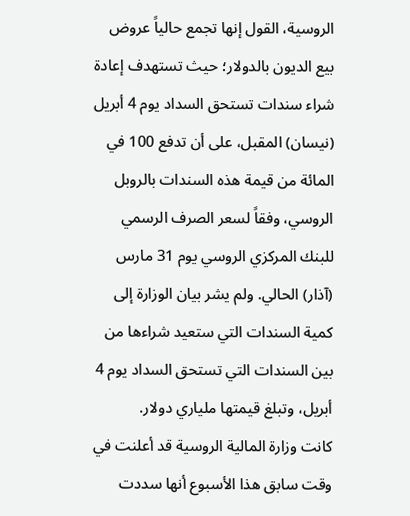الروسية، القول إنها تجمع حالياً عروض بيع الديون بالدولار؛ حيث تستهدف إعادة شراء سندات تستحق السداد يوم 4 أبريل (نيسان) المقبل، على أن تدفع 100 في المائة من قيمة هذه السندات بالروبل الروسي، وفقاً لسعر الصرف الرسمي للبنك المركزي الروسي يوم 31 مارس (آذار) الحالي. ولم يشر بيان الوزارة إلى كمية السندات التي ستعيد شراءها من بين السندات التي تستحق السداد يوم 4 أبريل، وتبلغ قيمتها ملياري دولار.
كانت وزارة المالية الروسية قد أعلنت في وقت سابق هذا الأسبوع أنها سددت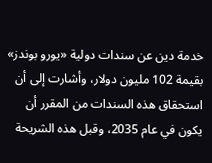خدمة دين عن سندات دولية «يورو بوندز» بقيمة 102 مليون دولار، وأشارت إلى أن استحقاق هذه السندات من المقرر أن يكون في عام 2035، وقبل هذه الشريحة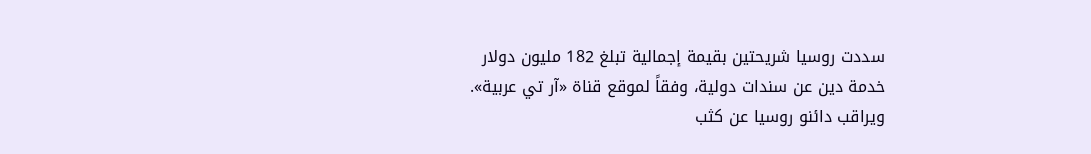سددت روسيا شريحتين بقيمة إجمالية تبلغ 182 مليون دولار خدمة دين عن سندات دولية، وفقاً لموقع قناة «آر تي عربية».
ويراقب دائنو روسيا عن كثب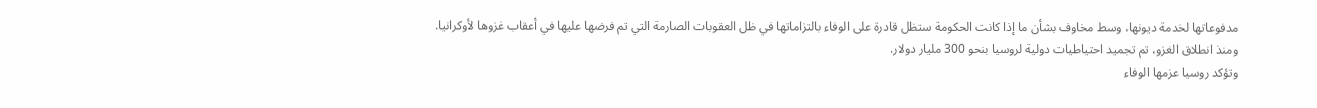مدفوعاتها لخدمة ديونها، وسط مخاوف بشأن ما إذا كانت الحكومة ستظل قادرة على الوفاء بالتزاماتها في ظل العقوبات الصارمة التي تم فرضها عليها في أعقاب غزوها لأوكرانيا. ومنذ انطلاق الغزو، تم تجميد احتياطيات دولية لروسيا بنحو 300 مليار دولار.
وتؤكد روسيا عزمها الوفاء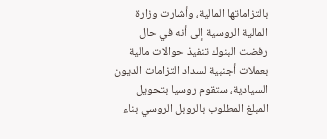بالتزاماتها المالية، وأشارت وزارة المالية الروسية إلى أنه في حال رفضت البنوك تنفيذ حوالات مالية بعملات أجنبية لسداد التزامات الديون السيادية، ستقوم روسيا بتحويل المبلغ المطلوب بالروبل الروسي بناء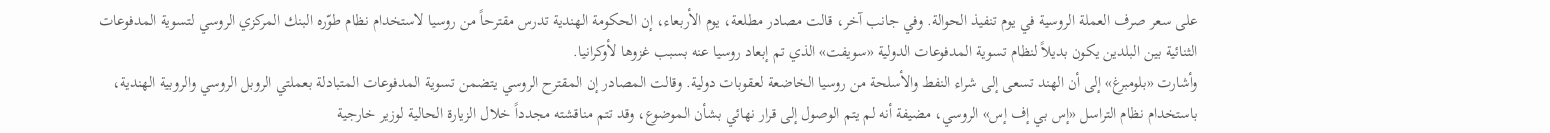على سعر صرف العملة الروسية في يوم تنفيذ الحوالة. وفي جانب آخر، قالت مصادر مطلعة، يوم الأربعاء، إن الحكومة الهندية تدرس مقترحاً من روسيا لاستخدام نظام طوّره البنك المركزي الروسي لتسوية المدفوعات الثنائية بين البلدين يكون بديلاً لنظام تسوية المدفوعات الدولية «سويفت» الذي تم إبعاد روسيا عنه بسبب غزوها لأوكرانيا.
وأشارت «بلومبرغ» إلى أن الهند تسعى إلى شراء النفط والأسلحة من روسيا الخاضعة لعقوبات دولية. وقالت المصادر إن المقترح الروسي يتضمن تسوية المدفوعات المتبادلة بعملتي الروبل الروسي والروبية الهندية، باستخدام نظام التراسل «إس بي إف إس» الروسي، مضيفة أنه لم يتم الوصول إلى قرار نهائي بشأن الموضوع، وقد تتم مناقشته مجدداً خلال الزيارة الحالية لوزير خارجية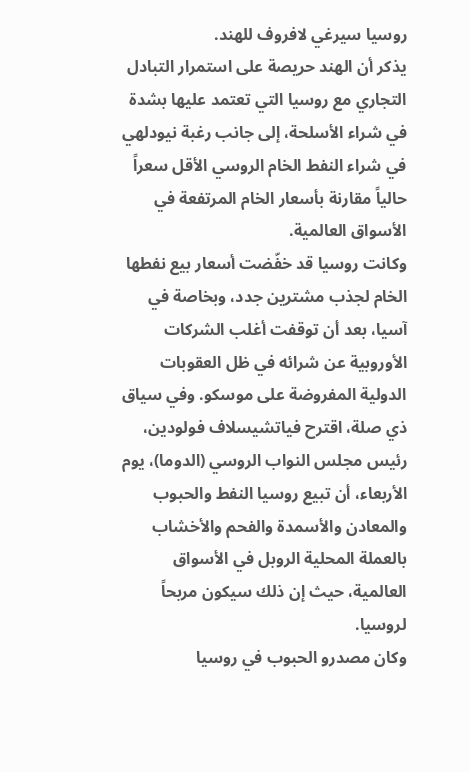روسيا سيرغي لافروف للهند.
يذكر أن الهند حريصة على استمرار التبادل التجاري مع روسيا التي تعتمد عليها بشدة في شراء الأسلحة، إلى جانب رغبة نيودلهي في شراء النفط الخام الروسي الأقل سعراً حالياً مقارنة بأسعار الخام المرتفعة في الأسواق العالمية.
وكانت روسيا قد خفّضت أسعار بيع نفطها الخام لجذب مشترين جدد، وبخاصة في آسيا، بعد أن توقفت أغلب الشركات الأوروبية عن شرائه في ظل العقوبات الدولية المفروضة على موسكو. وفي سياق ذي صلة، اقترح فياتشيسلاف فولودين، رئيس مجلس النواب الروسي (الدوما)، يوم الأربعاء، أن تبيع روسيا النفط والحبوب والمعادن والأسمدة والفحم والأخشاب بالعملة المحلية الروبل في الأسواق العالمية، حيث إن ذلك سيكون مربحاً لروسيا.
وكان مصدرو الحبوب في روسيا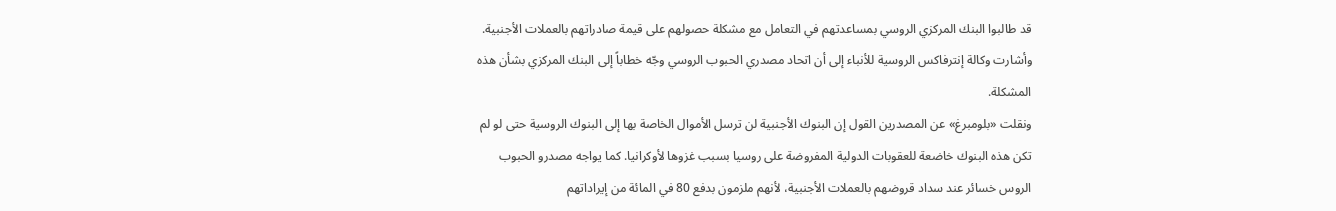قد طالبوا البنك المركزي الروسي بمساعدتهم في التعامل مع مشكلة حصولهم على قيمة صادراتهم بالعملات الأجنبية. وأشارت وكالة إنترفاكس الروسية للأنباء إلى أن اتحاد مصدري الحبوب الروسي وجّه خطاباً إلى البنك المركزي بشأن هذه المشكلة.
ونقلت «بلومبرغ» عن المصدرين القول إن البنوك الأجنبية لن ترسل الأموال الخاصة بها إلى البنوك الروسية حتى لو لم تكن هذه البنوك خاضعة للعقوبات الدولية المفروضة على روسيا بسبب غزوها لأوكرانيا. كما يواجه مصدرو الحبوب الروس خسائر عند سداد قروضهم بالعملات الأجنبية، لأنهم ملزمون بدفع 80 في المائة من إيراداتهم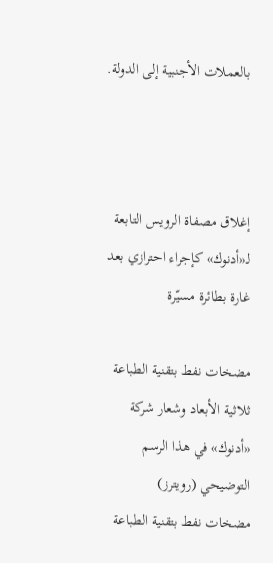بالعملات الأجنبية إلى الدولة.



إغلاق مصفاة الرويس التابعة لـ«أدنوك» كإجراء احترازي بعد غارة بطائرة مسيّرة

مضخات نفط بتقنية الطباعة ثلاثية الأبعاد وشعار شركة «أدنوك» في هذا الرسم التوضيحي (رويترز)
مضخات نفط بتقنية الطباعة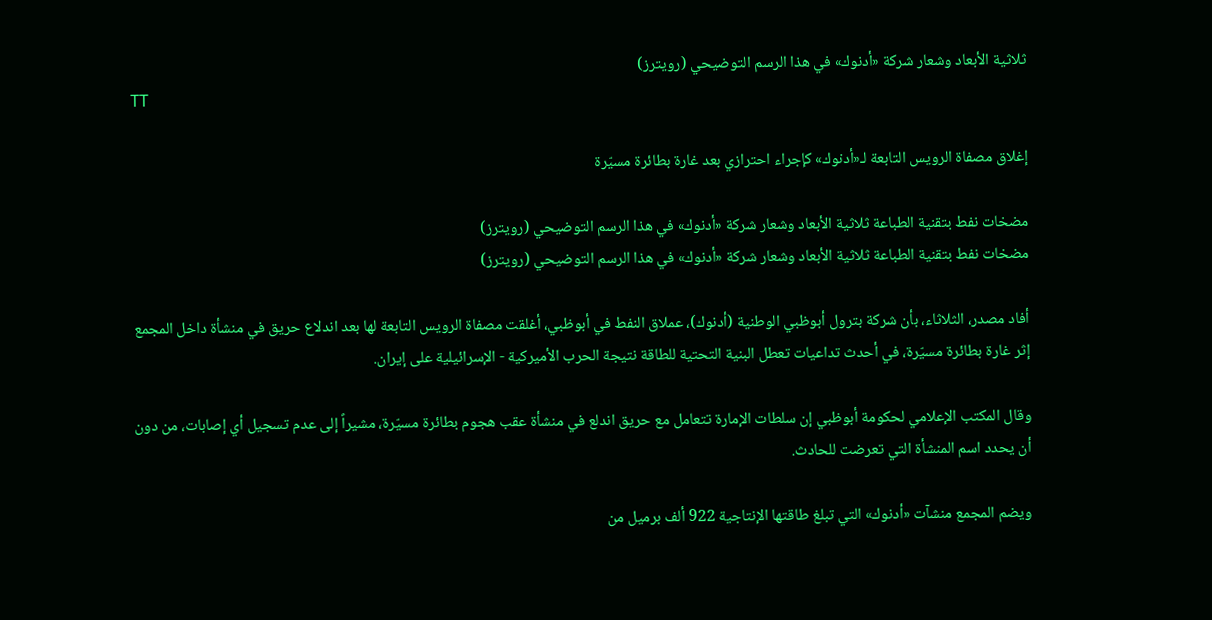ثلاثية الأبعاد وشعار شركة «أدنوك» في هذا الرسم التوضيحي (رويترز)
TT

إغلاق مصفاة الرويس التابعة لـ«أدنوك» كإجراء احترازي بعد غارة بطائرة مسيّرة

مضخات نفط بتقنية الطباعة ثلاثية الأبعاد وشعار شركة «أدنوك» في هذا الرسم التوضيحي (رويترز)
مضخات نفط بتقنية الطباعة ثلاثية الأبعاد وشعار شركة «أدنوك» في هذا الرسم التوضيحي (رويترز)

أفاد مصدر، الثلاثاء، بأن شركة بترول أبوظبي الوطنية (أدنوك)، عملاق النفط في أبوظبي، أغلقت مصفاة الرويس التابعة لها بعد اندلاع حريق في منشأة داخل المجمع إثر غارة بطائرة مسيّرة، في أحدث تداعيات تعطل البنية التحتية للطاقة نتيجة الحرب الأميركية - الإسرائيلية على إيران.

وقال المكتب الإعلامي لحكومة أبوظبي إن سلطات الإمارة تتعامل مع حريق اندلع في منشأة عقب هجوم بطائرة مسيّرة، مشيراً إلى عدم تسجيل أي إصابات، من دون أن يحدد اسم المنشأة التي تعرضت للحادث.

ويضم المجمع منشآت «أدنوك» التي تبلغ طاقتها الإنتاجية 922 ألف برميل من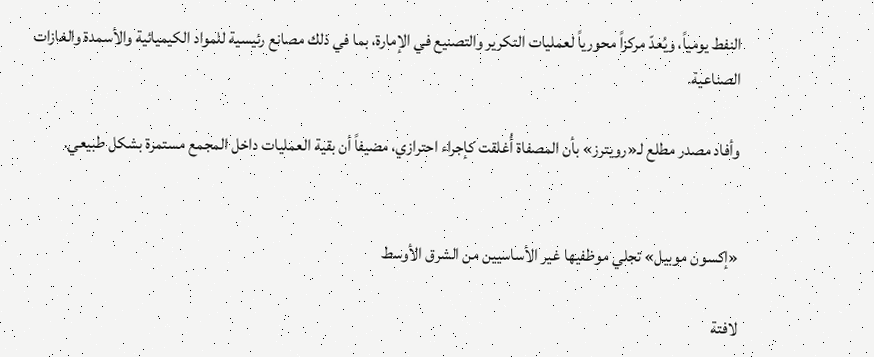النفط يومياً، ويُعدّ مركزاً محورياً لعمليات التكرير والتصنيع في الإمارة، بما في ذلك مصانع رئيسية للمواد الكيميائية والأسمدة والغازات الصناعية.

وأفاد مصدر مطلع لـ«رويترز» بأن المصفاة أُغلقت كإجراء احترازي، مضيفاً أن بقية العمليات داخل المجمع مستمرة بشكل طبيعي.


«إكسون موبيل» تجلي موظفيها غير الأساسيين من الشرق الأوسط

لافتة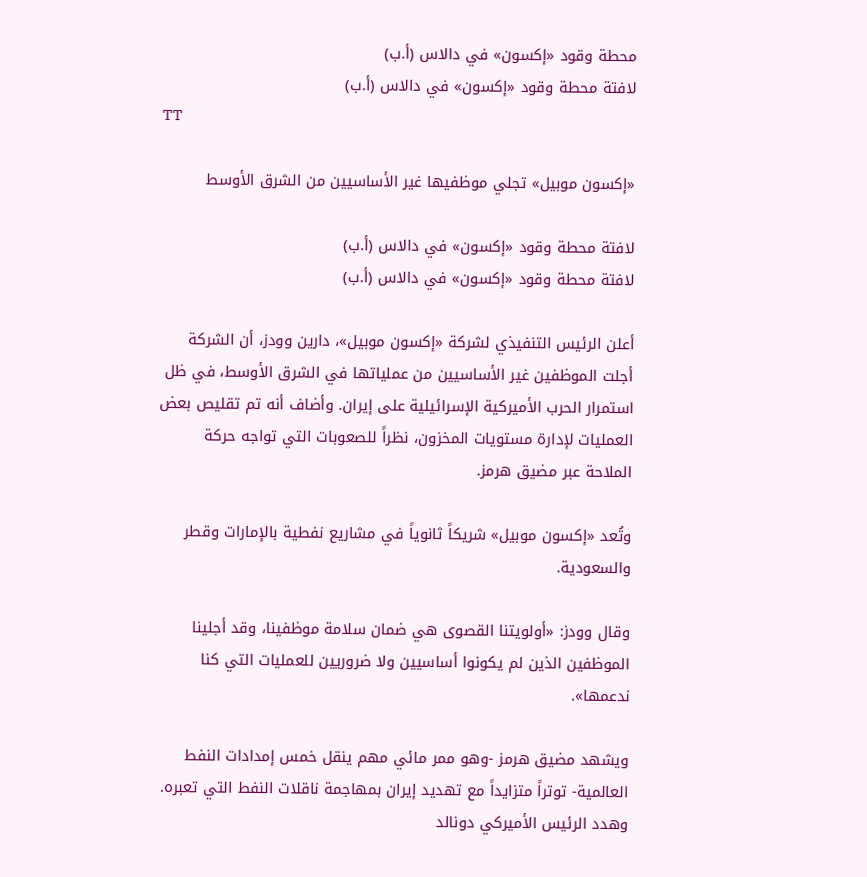محطة وقود «إكسون» في دالاس (أ.ب)
لافتة محطة وقود «إكسون» في دالاس (أ.ب)
TT

«إكسون موبيل» تجلي موظفيها غير الأساسيين من الشرق الأوسط

لافتة محطة وقود «إكسون» في دالاس (أ.ب)
لافتة محطة وقود «إكسون» في دالاس (أ.ب)

أعلن الرئيس التنفيذي لشركة «إكسون موبيل»، دارين وودز، أن الشركة أجلت الموظفين غير الأساسيين من عملياتها في الشرق الأوسط، في ظل استمرار الحرب الأميركية الإسرائيلية على إيران. وأضاف أنه تم تقليص بعض العمليات لإدارة مستويات المخزون، نظراً للصعوبات التي تواجه حركة الملاحة عبر مضيق هرمز.

وتُعد «إكسون موبيل» شريكاً ثانوياً في مشاريع نفطية بالإمارات وقطر والسعودية.

وقال وودز: «أولويتنا القصوى هي ضمان سلامة موظفينا، وقد أجلينا الموظفين الذين لم يكونوا أساسيين ولا ضروريين للعمليات التي كنا ندعمها».

ويشهد مضيق هرمز -وهو ممر مائي مهم ينقل خمس إمدادات النفط العالمية- توتراً متزايداً مع تهديد إيران بمهاجمة ناقلات النفط التي تعبره. وهدد الرئيس الأميركي دونالد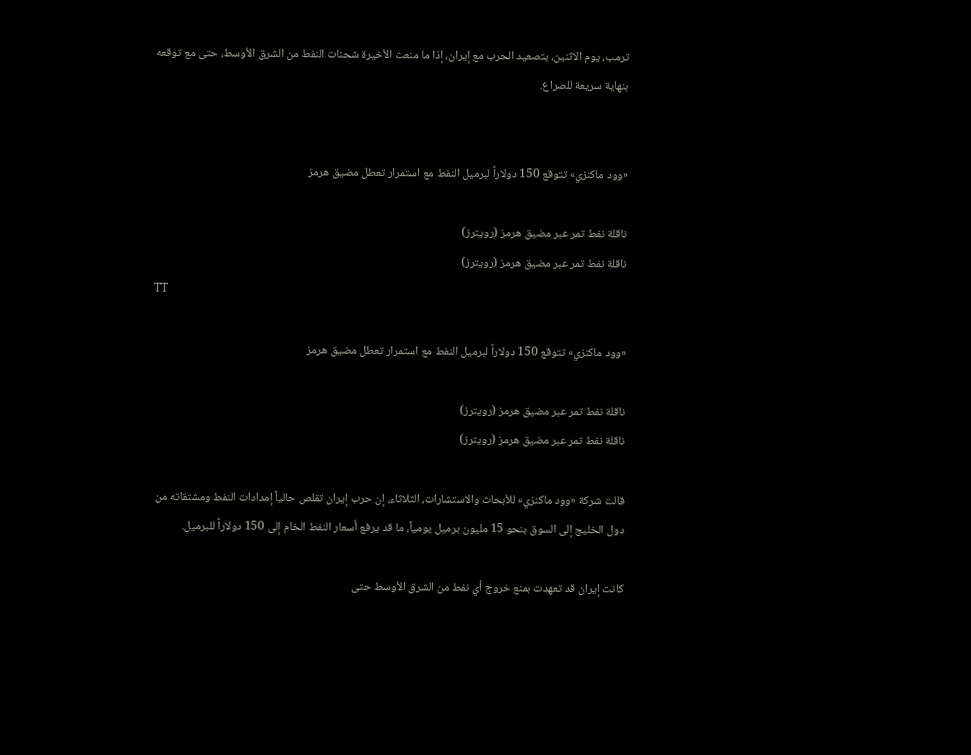ترمب، يوم الاثنين، بتصعيد الحرب مع إيران، إذا ما منعت الأخيرة شحنات النفط من الشرق الأوسط، حتى مع توقعه بنهاية سريعة للصراع.


«وود ماكنزي» تتوقع 150 دولاراً لبرميل النفط مع استمرار تعطل مضيق هرمز

ناقلة نفط تمر عبر مضيق هرمز (رويترز)
ناقلة نفط تمر عبر مضيق هرمز (رويترز)
TT

«وود ماكنزي» تتوقع 150 دولاراً لبرميل النفط مع استمرار تعطل مضيق هرمز

ناقلة نفط تمر عبر مضيق هرمز (رويترز)
ناقلة نفط تمر عبر مضيق هرمز (رويترز)

قالت شركة «وود ماكنزي» للأبحاث والاستشارات، الثلاثاء، إن حرب إيران تقلص حالياً إمدادات النفط ومشتقاته من دول الخليج إلى السوق بنحو 15 مليون برميل يومياً، ما قد يرفع أسعار النفط الخام إلى 150 دولاراً للبرميل.

كانت إيران قد تعهدت بمنع خروج أي نفط من الشرق الأوسط حتى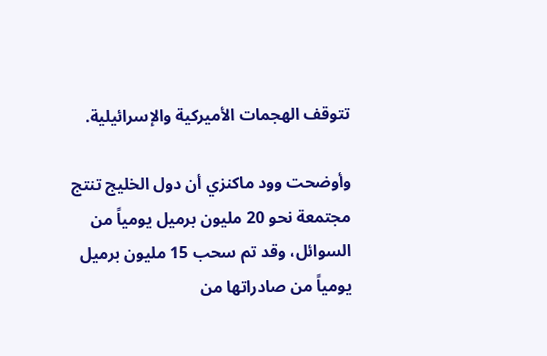تتوقف الهجمات الأميركية والإسرائيلية.

وأوضحت وود ماكنزي أن دول الخليج تنتج مجتمعة نحو 20 مليون برميل يومياً من السوائل، وقد تم سحب 15 مليون برميل يومياً من صادراتها من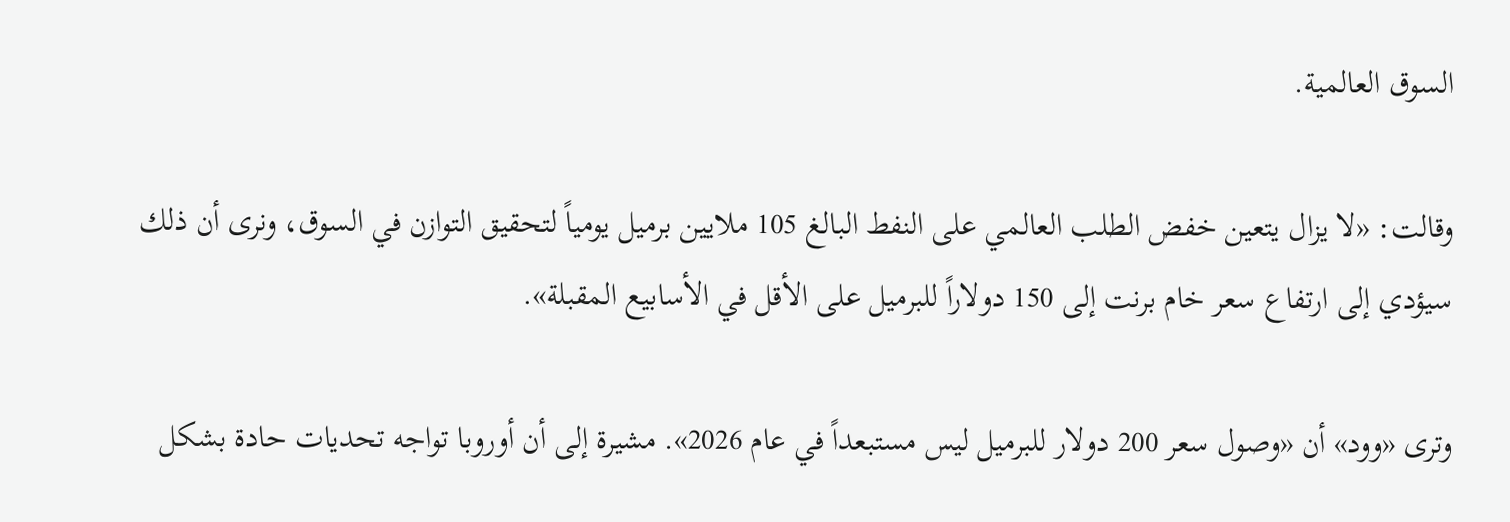السوق العالمية.

وقالت: «لا يزال يتعين خفض الطلب العالمي على النفط البالغ 105 ملايين برميل يومياً لتحقيق التوازن في السوق، ونرى أن ذلك سيؤدي إلى ارتفاع سعر خام برنت إلى 150 دولاراً للبرميل على الأقل في الأسابيع المقبلة».

وترى «وود» أن «وصول سعر 200 دولار للبرميل ليس مستبعداً في عام 2026». مشيرة إلى أن أوروبا تواجه تحديات حادة بشكل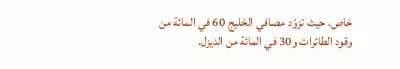خاص، حيث تزوّد مصافي الخليج 60 في المائة من وقود الطائرات و30 في المائة من الديزل.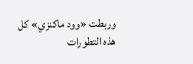وربطت «وود ماكنزي» كل هذه التطورات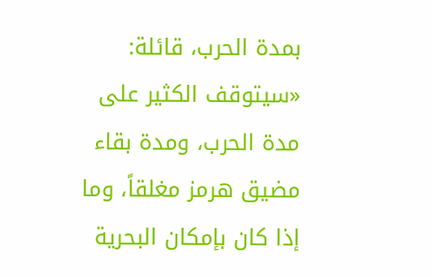بمدة الحرب، قائلة: «سيتوقف الكثير على مدة الحرب، ومدة بقاء مضيق هرمز مغلقاً، وما إذا كان بإمكان البحرية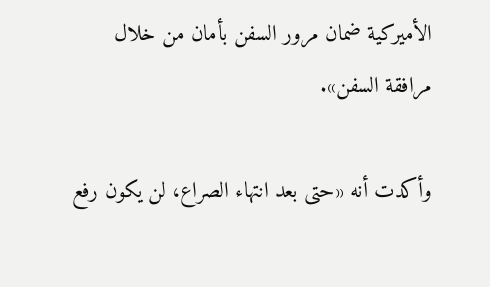الأميركية ضمان مرور السفن بأمان من خلال مرافقة السفن».

وأكدت أنه «حتى بعد انتهاء الصراع، لن يكون رفع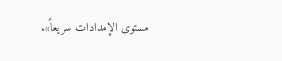مستوى الإمدادات سريعاً».